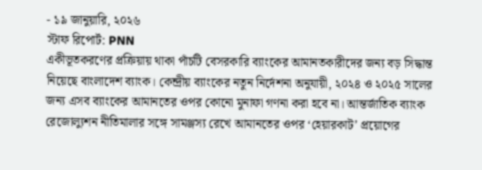- ১৯ জানুয়ারি, ২০২৬
স্টাফ রিপোর্ট: PNN
একীভূতকরণের প্রক্রিয়ায় থাকা পাঁচটি বেসরকারি ব্যাংকের আমানতকারীদের জন্য বড় সিদ্ধান্ত নিয়েছে বাংলাদেশ ব্যাংক। কেন্দ্রীয় ব্যাংকের নতুন নির্দেশনা অনুযায়ী, ২০২৪ ও ২০২৫ সালের জন্য এসব ব্যাংকের আমানতের ওপর কোনো মুনাফা গণনা করা হবে না। আন্তর্জাতিক ব্যাংক রেজোল্যুশন নীতিমালার সঙ্গে সামঞ্জস্য রেখে আমানতের ওপর ‘হেয়ারকাট’ প্রয়োগের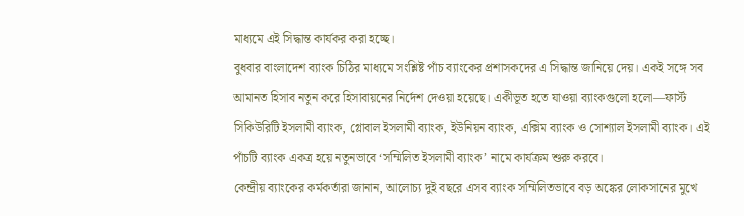মাধ্যমে এই সিদ্ধান্ত কার্যকর করা হচ্ছে।
বুধবার বাংলাদেশ ব্যাংক চিঠির মাধ্যমে সংশ্লিষ্ট পাঁচ ব্যাংকের প্রশাসকদের এ সিদ্ধান্ত জানিয়ে দেয়। একই সঙ্গে সব আমানত হিসাব নতুন করে হিসাবায়নের নির্দেশ দেওয়া হয়েছে। একীভূত হতে যাওয়া ব্যাংকগুলো হলো—ফার্স্ট সিকিউরিটি ইসলামী ব্যাংক, গ্লোবাল ইসলামী ব্যাংক, ইউনিয়ন ব্যাংক, এক্সিম ব্যাংক ও সোশ্যাল ইসলামী ব্যাংক। এই পাঁচটি ব্যাংক একত্র হয়ে নতুনভাবে ‘সম্মিলিত ইসলামী ব্যাংক’ নামে কার্যক্রম শুরু করবে।
কেন্দ্রীয় ব্যাংকের কর্মকর্তারা জানান, আলোচ্য দুই বছরে এসব ব্যাংক সম্মিলিতভাবে বড় অঙ্কের লোকসানের মুখে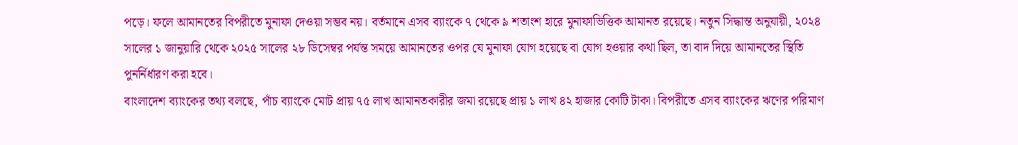পড়ে। ফলে আমানতের বিপরীতে মুনাফা দেওয়া সম্ভব নয়। বর্তমানে এসব ব্যাংকে ৭ থেকে ৯ শতাংশ হারে মুনাফাভিত্তিক আমানত রয়েছে। নতুন সিদ্ধান্ত অনুযায়ী, ২০২৪ সালের ১ জানুয়ারি থেকে ২০২৫ সালের ২৮ ডিসেম্বর পর্যন্ত সময়ে আমানতের ওপর যে মুনাফা যোগ হয়েছে বা যোগ হওয়ার কথা ছিল, তা বাদ দিয়ে আমানতের স্থিতি পুনর্নির্ধারণ করা হবে।
বাংলাদেশ ব্যাংকের তথ্য বলছে, পাঁচ ব্যাংকে মোট প্রায় ৭৫ লাখ আমানতকারীর জমা রয়েছে প্রায় ১ লাখ ৪২ হাজার কোটি টাকা। বিপরীতে এসব ব্যাংকের ঋণের পরিমাণ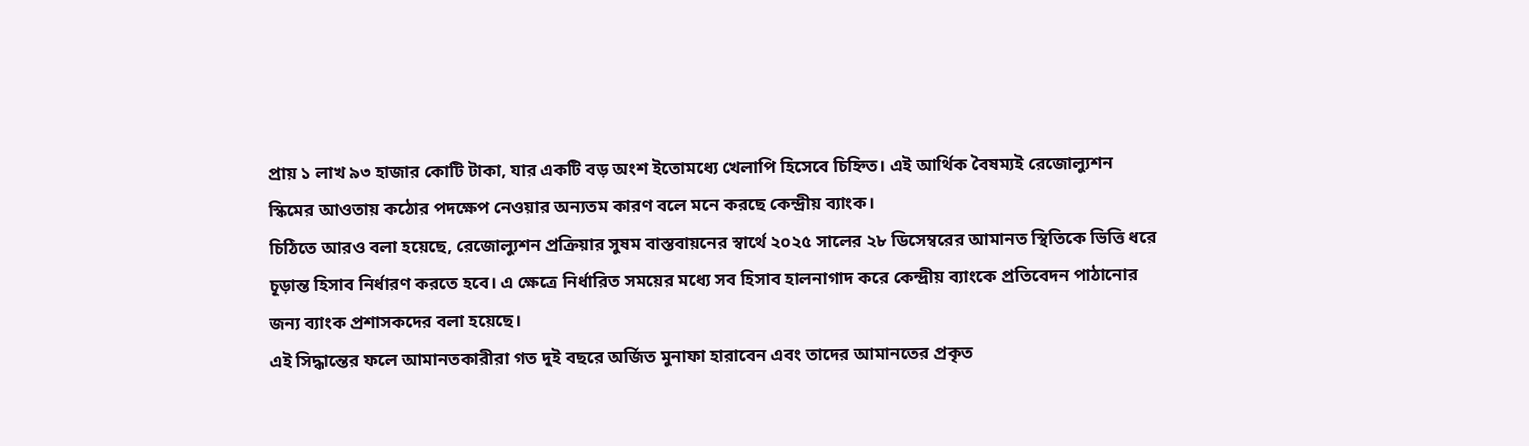প্রায় ১ লাখ ৯৩ হাজার কোটি টাকা, যার একটি বড় অংশ ইতোমধ্যে খেলাপি হিসেবে চিহ্নিত। এই আর্থিক বৈষম্যই রেজোল্যুশন স্কিমের আওতায় কঠোর পদক্ষেপ নেওয়ার অন্যতম কারণ বলে মনে করছে কেন্দ্রীয় ব্যাংক।
চিঠিতে আরও বলা হয়েছে, রেজোল্যুশন প্রক্রিয়ার সুষম বাস্তবায়নের স্বার্থে ২০২৫ সালের ২৮ ডিসেম্বরের আমানত স্থিতিকে ভিত্তি ধরে চূড়ান্ত হিসাব নির্ধারণ করতে হবে। এ ক্ষেত্রে নির্ধারিত সময়ের মধ্যে সব হিসাব হালনাগাদ করে কেন্দ্রীয় ব্যাংকে প্রতিবেদন পাঠানোর জন্য ব্যাংক প্রশাসকদের বলা হয়েছে।
এই সিদ্ধান্তের ফলে আমানতকারীরা গত দুই বছরে অর্জিত মুনাফা হারাবেন এবং তাদের আমানতের প্রকৃত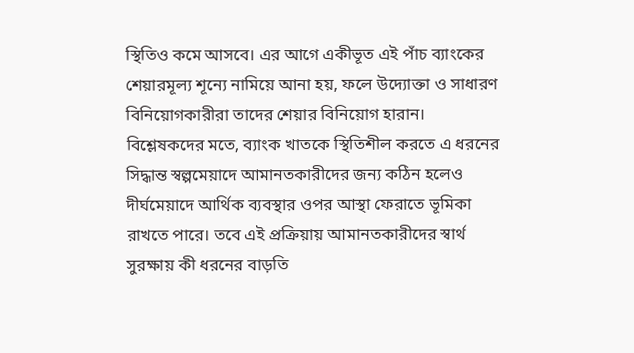স্থিতিও কমে আসবে। এর আগে একীভূত এই পাঁচ ব্যাংকের শেয়ারমূল্য শূন্যে নামিয়ে আনা হয়, ফলে উদ্যোক্তা ও সাধারণ বিনিয়োগকারীরা তাদের শেয়ার বিনিয়োগ হারান।
বিশ্লেষকদের মতে, ব্যাংক খাতকে স্থিতিশীল করতে এ ধরনের সিদ্ধান্ত স্বল্পমেয়াদে আমানতকারীদের জন্য কঠিন হলেও দীর্ঘমেয়াদে আর্থিক ব্যবস্থার ওপর আস্থা ফেরাতে ভূমিকা রাখতে পারে। তবে এই প্রক্রিয়ায় আমানতকারীদের স্বার্থ সুরক্ষায় কী ধরনের বাড়তি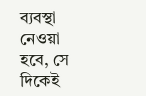ব্যবস্থা নেওয়া হবে, সে দিকেই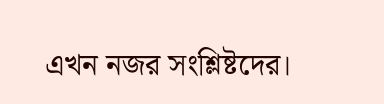এখন নজর সংশ্লিষ্টদের।